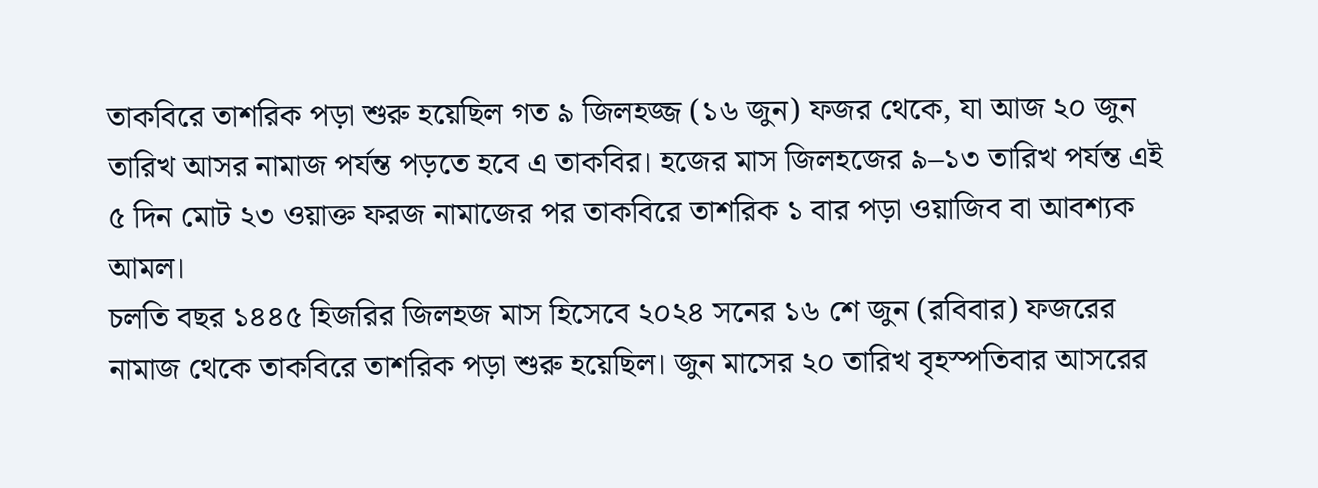তাকবিরে তাশরিক পড়া শুরু হয়েছিল গত ৯ জিলহজ্জ (১৬ জুন) ফজর থেকে, যা আজ ২০ জুন তারিখ আসর নামাজ পর্যন্ত পড়তে হবে এ তাকবির। হজের মাস জিলহজের ৯–১৩ তারিখ পর্যন্ত এই ৫ দিন মোট ২৩ ওয়াক্ত ফরজ নামাজের পর তাকবিরে তাশরিক ১ বার পড়া ওয়াজিব বা আবশ্যক আমল।
চলতি বছর ১৪৪৫ হিজরির জিলহজ মাস হিসেবে ২০২৪ সনের ১৬ শে জুন (রবিবার) ফজরের নামাজ থেকে তাকবিরে তাশরিক পড়া শুরু হয়েছিল। জুন মাসের ২০ তারিখ বৃহস্পতিবার আসরের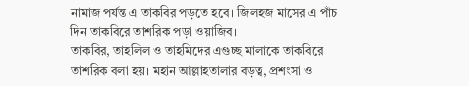নামাজ পর্যন্ত এ তাকবির পড়তে হবে। জিলহজ মাসের এ পাঁচ দিন তাকবিরে তাশরিক পড়া ওয়াজিব।
তাকবির, তাহলিল ও তাহমিদের এগুচ্ছ মালাকে তাকবিরে তাশরিক বলা হয়। মহান আল্লাহতালার বড়ত্ব, প্রশংসা ও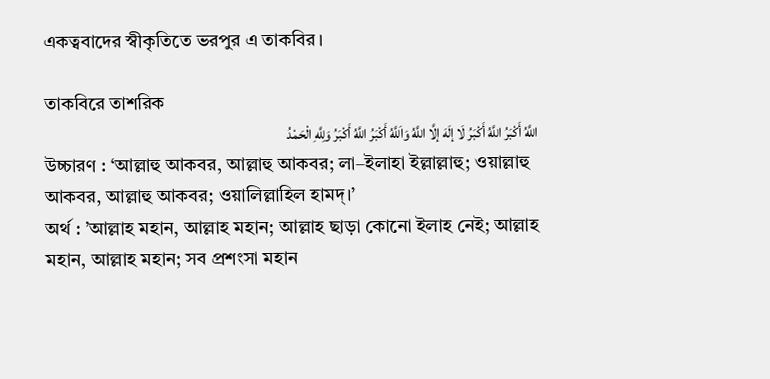একত্ববাদের স্বীকৃতিতে ভরপুর এ তাকবির।

তাকবিরে তাশরিক
اللَّهُ أَكْبَرُ اللَّهُ أَكْبَرُ لَا إلَهَ إلَّا اللَّهُ وَاَللَّهُ أَكْبَرُ اللَّهُ أَكْبَرُ وَلِلَّهِ الْحَمْدُ
উচ্চারণ : ‘আল্লাহু আকবর, আল্লাহু আকবর; লা–ইলাহা ইল্লাল্লাহু; ওয়াল্লাহু আকবর, আল্লাহু আকবর; ওয়ালিল্লাহিল হামদ্।’
অর্থ : ’আল্লাহ মহান, আল্লাহ মহান; আল্লাহ ছাড়া কোনো ইলাহ নেই; আল্লাহ মহান, আল্লাহ মহান; সব প্রশংসা মহান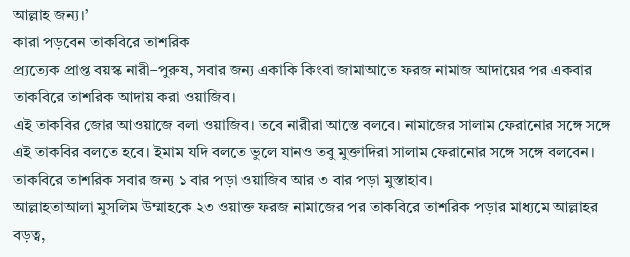আল্লাহ জন্য।’
কারা পড়বেন তাকবিরে তাশরিক
প্র্যত্যেক প্রাপ্ত বয়স্ক নারী–পুরুষ, সবার জন্য একাকি কিংবা জামাআতে ফরজ নামাজ আদায়ের পর একবার তাকবিরে তাশরিক আদায় করা ওয়াজিব।
এই তাকবির জোর আওয়াজে বলা ওয়াজিব। তবে নারীরা আস্তে বলবে। নামাজের সালাম ফেরানোর সঙ্গে সঙ্গে এই তাকবির বলতে হবে। ইমাম যদি বলতে ভুলে যানও তবু মুক্তাদিরা সালাম ফেরানোর সঙ্গে সঙ্গে বলবেন।
তাকবিরে তাশরিক সবার জন্য ১ বার পড়া ওয়াজিব আর ৩ বার পড়া মুস্তাহাব।
আল্লাহতাআলা মুসলিম উম্মাহকে ২৩ ওয়াক্ত ফরজ নামাজের পর তাকবিরে তাশরিক পড়ার মাধ্যমে আল্লাহর বড়ত্ব,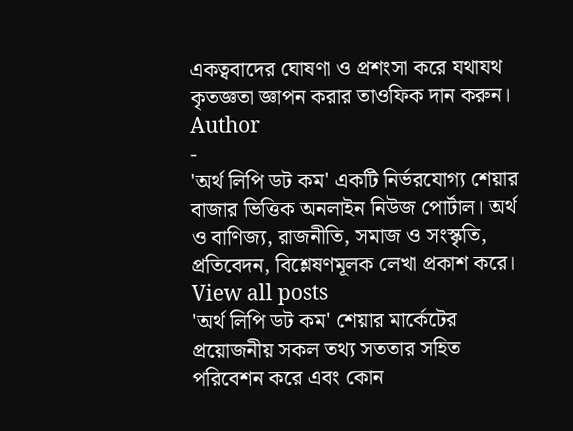একত্ববাদের ঘোষণা ও প্রশংসা করে যথাযথ কৃতজ্ঞতা জ্ঞাপন করার তাওফিক দান করুন।
Author
-
'অর্থ লিপি ডট কম' একটি নির্ভরযোগ্য শেয়ার বাজার ভিত্তিক অনলাইন নিউজ পোর্টাল। অর্থ ও বাণিজ্য, রাজনীতি, সমাজ ও সংস্কৃতি, প্রতিবেদন, বিশ্লেষণমূলক লেখা প্রকাশ করে।
View all posts
'অর্থ লিপি ডট কম' শেয়ার মার্কেটের প্রয়োজনীয় সকল তথ্য সততার সহিত পরিবেশন করে এবং কোন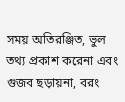সময় অতিরঞ্জিত, ভুল তথ্য প্রকাশ করেনা এবং গুজব ছড়ায়না, বরং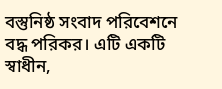বস্তুনিষ্ঠ সংবাদ পরিবেশনে বদ্ধ পরিকর। এটি একটি স্বাধীন,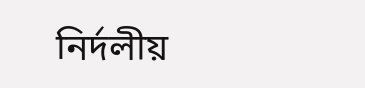নির্দলীয়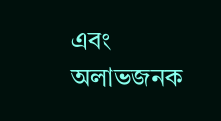এবং অলাভজনক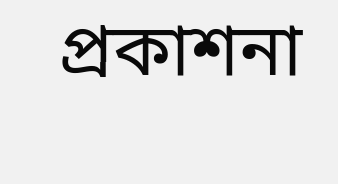প্রকাশনা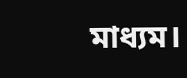মাধ্যম।